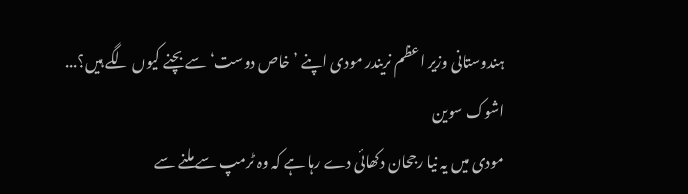ہندوستانی وزیر اعظم نریندر مودی اپنے ’خاص دوست‘ سے بچنے کیوں لگے ہیں؟... اشوک سوین
مودی میں یہ نیا رجحان دکھائی دے رہا ہے کہ وہ ٹرمپ سے ملنے سے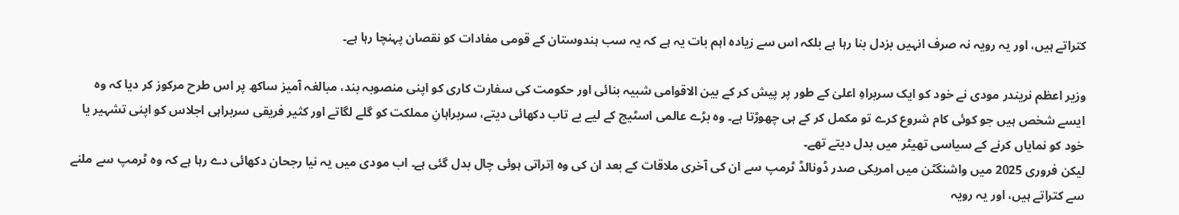کتراتے ہیں، اور یہ رویہ نہ صرف انہیں بزدل بنا رہا ہے بلکہ اس سے زیادہ اہم بات یہ ہے کہ یہ سب ہندوستان کے قومی مفادات کو نقصان پہنچا رہا ہے۔

وزیر اعظم نریندر مودی نے خود کو ایک سربراہِ اعلیٰ کے طور پر پیش کر کے بین الاقوامی شبیہ بنائی اور حکومت کی سفارت کاری کو اپنی منصوبہ بند، مبالغہ آمیز ساکھ پر اس طرح مرکوز کر دیا کہ وہ ایسے شخص ہیں جو کوئی کام شروع کرے تو مکمل کر کے ہی چھوڑتا ہے۔ وہ بڑے عالمی اسٹیج کے لیے بے تاب دکھائی دیتے، سربراہانِ مملکت کو گلے لگاتے اور کثیر فریقی سربراہی اجلاس کو اپنی تشہیر یا خود کو نمایاں کرنے کے سیاسی تھیٹر میں بدل دیتے تھے۔
لیکن فروری 2025 میں واشنگٹن میں امریکی صدر ڈونالڈ ٹرمپ سے ان کی آخری ملاقات کے بعد ان کی وہ اِتراتی ہوئی چال بدل گئی ہے۔ اب مودی میں یہ نیا رجحان دکھائی دے رہا ہے کہ وہ ٹرمپ سے ملنے سے کتراتے ہیں، اور یہ رویہ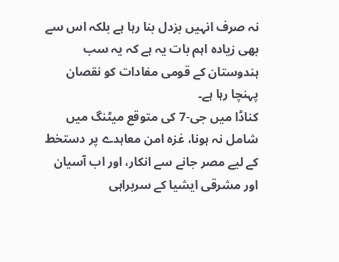نہ صرف انہیں بزدل بنا رہا ہے بلکہ اس سے بھی زیادہ اہم بات یہ ہے کہ یہ سب ہندوستان کے قومی مفادات کو نقصان پہنچا رہا ہے۔
کناڈا میں جی-7 کی متوقع میٹنگ میں شامل نہ ہونا، غزہ امن معاہدے پر دستخط کے لیے مصر جانے سے انکار، اور اب آسیان اور مشرقی ایشیا کے سربراہی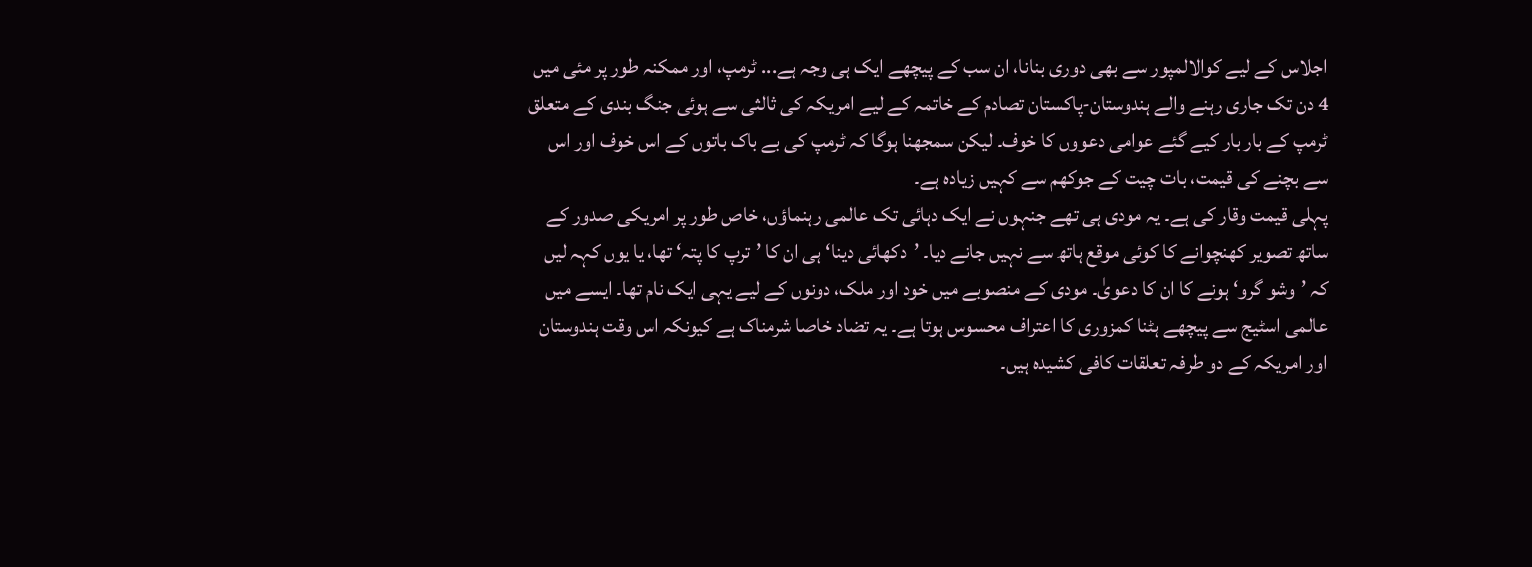اجلاس کے لیے کوالالمپور سے بھی دوری بنانا، ان سب کے پیچھے ایک ہی وجہ ہے... ٹرمپ، اور ممکنہ طور پر مئی میں 4 دن تک جاری رہنے والے ہندوستان-پاکستان تصادم کے خاتمہ کے لیے امریکہ کی ثالثی سے ہوئی جنگ بندی کے متعلق ٹرمپ کے بار بار کیے گئے عوامی دعووں کا خوف۔ لیکن سمجھنا ہوگا کہ ٹرمپ کی بے باک باتوں کے اس خوف اور اس سے بچنے کی قیمت، بات چیت کے جوکھم سے کہیں زیادہ ہے۔
پہلی قیمت وقار کی ہے۔ یہ مودی ہی تھے جنہوں نے ایک دہائی تک عالمی رہنماؤں، خاص طور پر امریکی صدور کے ساتھ تصویر کھنچوانے کا کوئی موقع ہاتھ سے نہیں جانے دیا۔ ’دکھائی دینا‘ ہی ان کا ’ترپ کا پتہ‘ تھا، یا یوں کہہ لیں کہ ’وشو گرو‘ ہونے کا ان کا دعویٰ۔ مودی کے منصوبے میں خود اور ملک، دونوں کے لیے یہی ایک نام تھا۔ ایسے میں عالمی اسٹیج سے پیچھے ہٹنا کمزوری کا اعتراف محسوس ہوتا ہے۔ یہ تضاد خاصا شرمناک ہے کیونکہ اس وقت ہندوستان اور امریکہ کے دو طرفہ تعلقات کافی کشیدہ ہیں۔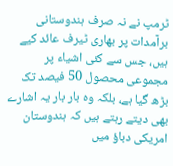ٹرمپ نے نہ صرف ہندوستانی برآمدات پر بھاری ٹیرف عائد کیے ہیں، جس سے کئی اشیاء پر مجموعی محصول 50 فیصد تک بڑھ گیا ہے، بلکہ وہ بار بار یہ اشارے بھی دیتے رہتے ہیں کہ ہندوستان امریکی دباؤ میں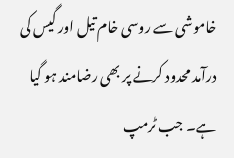خاموشی سے روسی خام تیل اور گیس کی درآمد محدود کرنے پر بھی رضامند ہو گیا ہے۔ جب ٹرمپ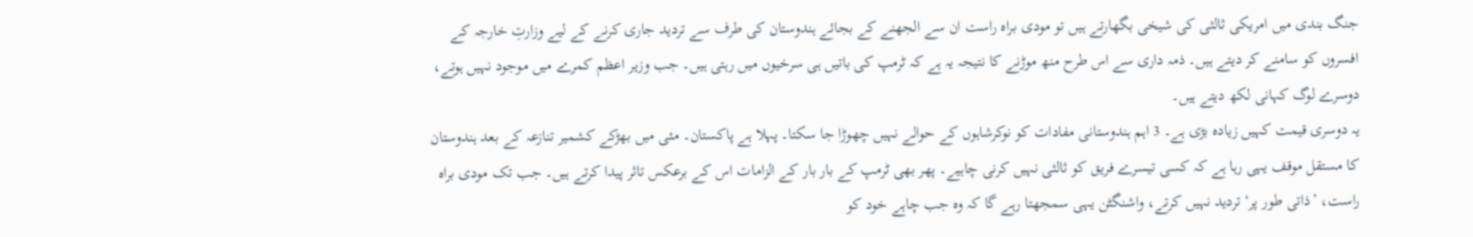جنگ بندی میں امریکی ثالثی کی شیخی بگھارتے ہیں تو مودی براہ راست ان سے الجھنے کے بجائے ہندوستان کی طرف سے تردید جاری کرنے کے لیے وزارتِ خارجہ کے افسروں کو سامنے کر دیتے ہیں۔ ذمہ داری سے اس طرح منھ موڑنے کا نتیجہ یہ ہے کہ ٹرمپ کی باتیں ہی سرخیوں میں رہتی ہیں۔ جب وزیر اعظم کمرے میں موجود نہیں ہوتے، دوسرے لوگ کہانی لکھ دیتے ہیں۔
یہ دوسری قیمت کہیں زیادہ بڑی ہے۔ 3 اہم ہندوستانی مفادات کو نوکرشاہوں کے حوالے نہیں چھوڑا جا سکتا۔ پہلا ہے پاکستان۔ مئی میں بھڑکے کشمیر تنازعہ کے بعد ہندوستان کا مستقل موقف یہی رہا ہے کہ کسی تیسرے فریق کو ثالثی نہیں کرنی چاہیے۔ پھر بھی ٹرمپ کے بار بار کے الزامات اس کے برعکس تاثر پیدا کرتے ہیں۔ جب تک مودی براہ راست، ’ذاتی طور پر‘ تردید نہیں کرتے، واشنگٹن یہی سمجھتا رہے گا کہ وہ جب چاہے خود کو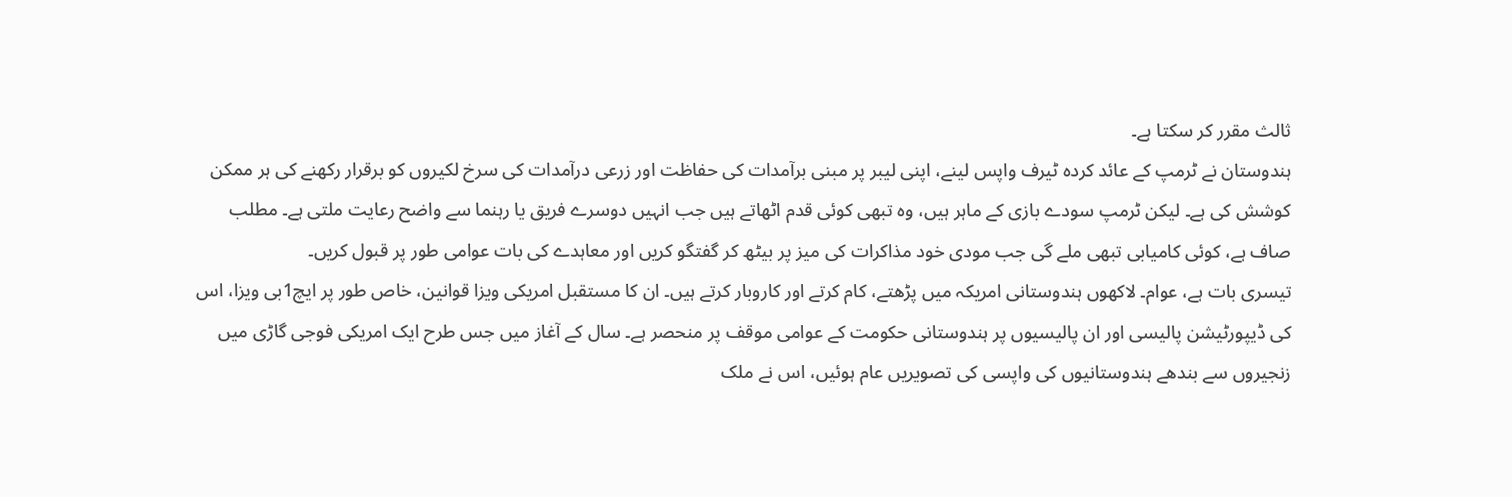ثالث مقرر کر سکتا ہے۔
ہندوستان نے ٹرمپ کے عائد کردہ ٹیرف واپس لینے، اپنی لیبر پر مبنی برآمدات کی حفاظت اور زرعی درآمدات کی سرخ لکیروں کو برقرار رکھنے کی ہر ممکن کوشش کی ہے۔ لیکن ٹرمپ سودے بازی کے ماہر ہیں، وہ تبھی کوئی قدم اٹھاتے ہیں جب انہیں دوسرے فریق یا رہنما سے واضح رعایت ملتی ہے۔ مطلب صاف ہے، کوئی کامیابی تبھی ملے گی جب مودی خود مذاکرات کی میز پر بیٹھ کر گفتگو کریں اور معاہدے کی بات عوامی طور پر قبول کریں۔
تیسری بات ہے، عوام۔ لاکھوں ہندوستانی امریکہ میں پڑھتے، کام کرتے اور کاروبار کرتے ہیں۔ ان کا مستقبل امریکی ویزا قوانین، خاص طور پر ایچ1بی ویزا، اس کی ڈیپورٹیشن پالیسی اور ان پالیسیوں پر ہندوستانی حکومت کے عوامی موقف پر منحصر ہے۔ سال کے آغاز میں جس طرح ایک امریکی فوجی گاڑی میں زنجیروں سے بندھے ہندوستانیوں کی واپسی کی تصویریں عام ہوئیں، اس نے ملک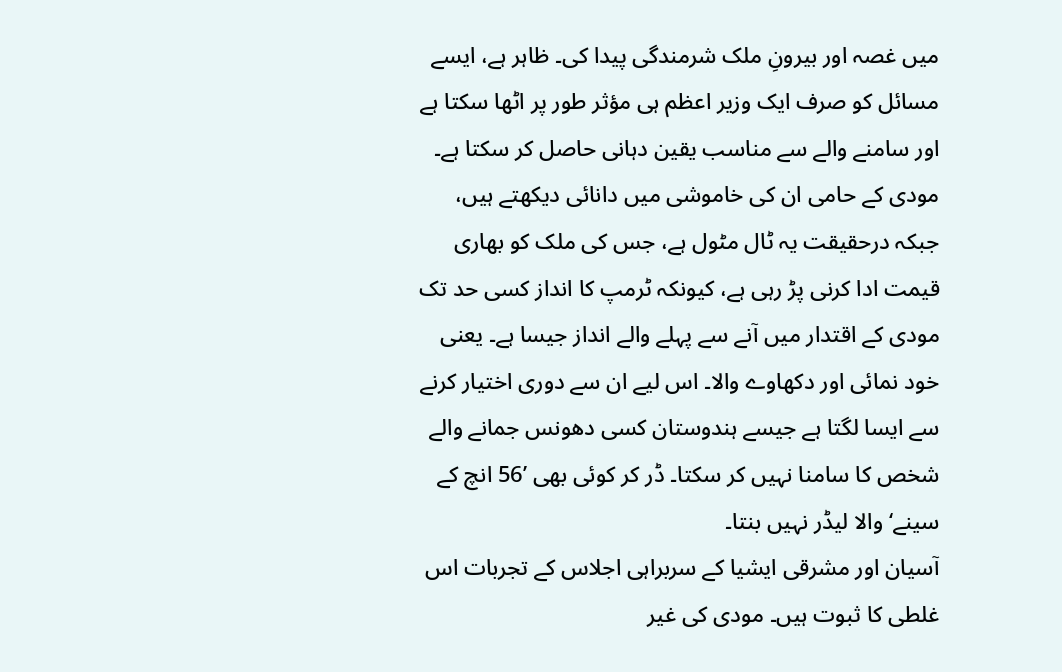میں غصہ اور بیرونِ ملک شرمندگی پیدا کی۔ ظاہر ہے، ایسے مسائل کو صرف ایک وزیر اعظم ہی مؤثر طور پر اٹھا سکتا ہے اور سامنے والے سے مناسب یقین دہانی حاصل کر سکتا ہے۔
مودی کے حامی ان کی خاموشی میں دانائی دیکھتے ہیں، جبکہ درحقیقت یہ ٹال مٹول ہے، جس کی ملک کو بھاری قیمت ادا کرنی پڑ رہی ہے، کیونکہ ٹرمپ کا انداز کسی حد تک مودی کے اقتدار میں آنے سے پہلے والے انداز جیسا ہے۔ یعنی خود نمائی اور دکھاوے والا۔ اس لیے ان سے دوری اختیار کرنے سے ایسا لگتا ہے جیسے ہندوستان کسی دھونس جمانے والے شخص کا سامنا نہیں کر سکتا۔ ڈر کر کوئی بھی ’56 انچ کے سینے‘ والا لیڈر نہیں بنتا۔
آسیان اور مشرقی ایشیا کے سربراہی اجلاس کے تجربات اس غلطی کا ثبوت ہیں۔ مودی کی غیر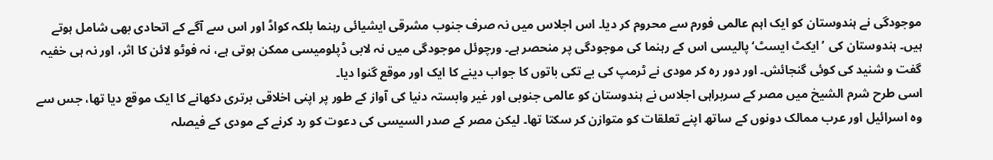موجودگی نے ہندوستان کو ایک اہم عالمی فورم سے محروم کر دیا۔ اس اجلاس میں نہ صرف جنوب مشرقی ایشیائی رہنما بلکہ کواڈ اور اس سے آگے کے اتحادی بھی شامل ہوتے ہیں۔ ہندوستان کی ’ایکٹ ایسٹ‘ پالیسی اس کے رہنما کی موجودگی پر منحصر ہے۔ ورچوئل موجودگی میں نہ لابی ڈپلومیسی ممکن ہوتی ہے، نہ فوٹو لائن کا اثر، اور نہ ہی خفیہ گفت و شنید کی کوئی گنجائش۔ اور دور رہ کر مودی نے ٹرمپ کی بے تکی باتوں کا جواب دینے کا ایک اور موقع گنوا دیا۔
اسی طرح شرم الشیخ میں مصر کے سربراہی اجلاس نے ہندوستان کو عالمی جنوبی اور غیر وابستہ دنیا کی آواز کے طور پر اپنی اخلاقی برتری دکھانے کا ایک موقع دیا تھا، جس سے وہ اسرائیل اور عرب ممالک دونوں کے ساتھ اپنے تعلقات کو متوازن کر سکتا تھا۔ لیکن مصر کے صدر السیسی کی دعوت کو رد کرنے کے مودی کے فیصلہ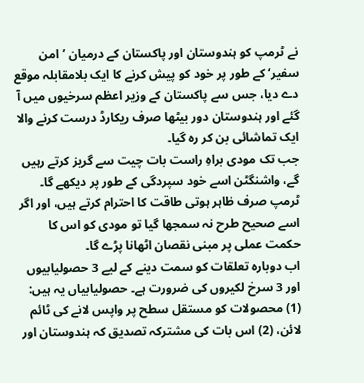نے ٹرمپ کو ہندوستان اور پاکستان کے درمیان ’امن سفیر‘ کے طور پر خود کو پیش کرنے کا ایک بلامقابلہ موقع دے دیا، جس سے پاکستان کے وزیر اعظم سرخیوں میں آ گئے اور ہندوستان دور بیٹھا صرف ریکارڈ درست کرنے والا ایک تماشائی بن کر رہ گیا۔
جب تک مودی براہِ راست بات چیت سے گریز کرتے رہیں گے، واشنگٹن اسے خود سپردگی کے طور پر دیکھے گا۔ ٹرمپ صرف ظاہر ہوتی طاقت کا احترام کرتے ہیں، اور اگر اسے صحیح طرح نہ سمجھا گیا تو مودی کو اس کا حکمت عملی پر مبنی نقصان اٹھانا پڑے گا۔
اب دوبارہ تعلقات کو سمت دینے کے لیے 3 حصولیابیوں اور 3 سرخ لکیروں کی ضرورت ہے۔ حصولیابیاں یہ ہیں: (1) محصولات کو مستقل سطح پر واپس لانے کی ٹائم لائن، (2) اس بات کی مشترکہ تصدیق کہ ہندوستان اور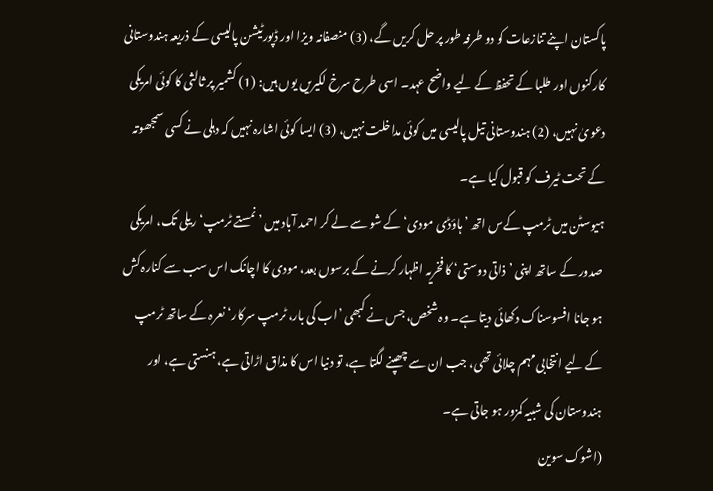پاکستان اپنے تنازعات کو دو طرفہ طور پر حل کریں گے، (3) منصفانہ ویزا اور ڈپورٹیشن پالیسی کے ذریعہ ہندوستانی کارکنوں اور طلبا کے تحفظ کے لیے واضح عہد۔ اسی طرح سرخ لکیریں یوں ہیں: (1) کشمیر پر ثالثی کا کوئی امریکی دعویٰ نہیں، (2) ہندوستانی تیل پالیسی میں کوئی مداخلت نہیں، (3) ایسا کوئی اشارہ نہیں کہ دہلی نے کسی سمجھوتہ کے تحت ٹیرف کو قبول کیا ہے۔
ہیوسٹن میں ٹرمپ کےس اتھ ’ہاؤڈی مودی‘ کے شو سے لے کر احمد آباد میں ’نمستے ٹرمپ‘ ریلی تک، امریکی صدور کے ساتھ اپنی ’ذاتی دوستی‘ کا فخریہ اظہار کرنے کے برسوں بعد، مودی کا اچانک اس سب سے کنارہ کش ہو جانا افسوسناک دکھائی دیتا ہے۔ وہ شخص، جس نے کبھی ’اب کی بار، ٹرمپ سرکار‘ نعرہ کے ساتھ ٹرمپ کے لیے انتخابی مہم چلائی تھی، جب ان سے چھپنے لگتا ہے، تو دنیا اس کا مذاق اڑاتی ہے، ہنستی ہے، اور ہندوستان کی شبیہ کمزور ہو جاتی ہے۔
(اشوک سوین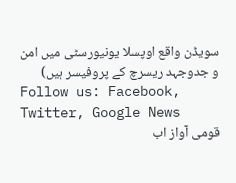سویڈن واقع اوپسلا یونیورسٹی میں امن و جدوجہد ریسرچ کے پروفیسر ہیں)
Follow us: Facebook, Twitter, Google News
قومی آواز اب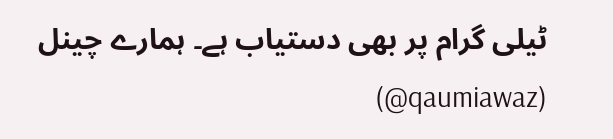ٹیلی گرام پر بھی دستیاب ہے۔ ہمارے چینل (qaumiawaz@)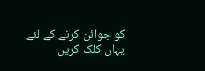کو جوائن کرنے کے لئے یہاں کلک کریں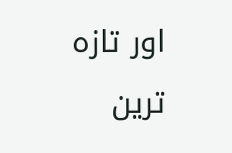اور تازہ ترین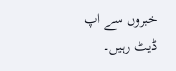خبروں سے اپ ڈیٹ رہیں۔